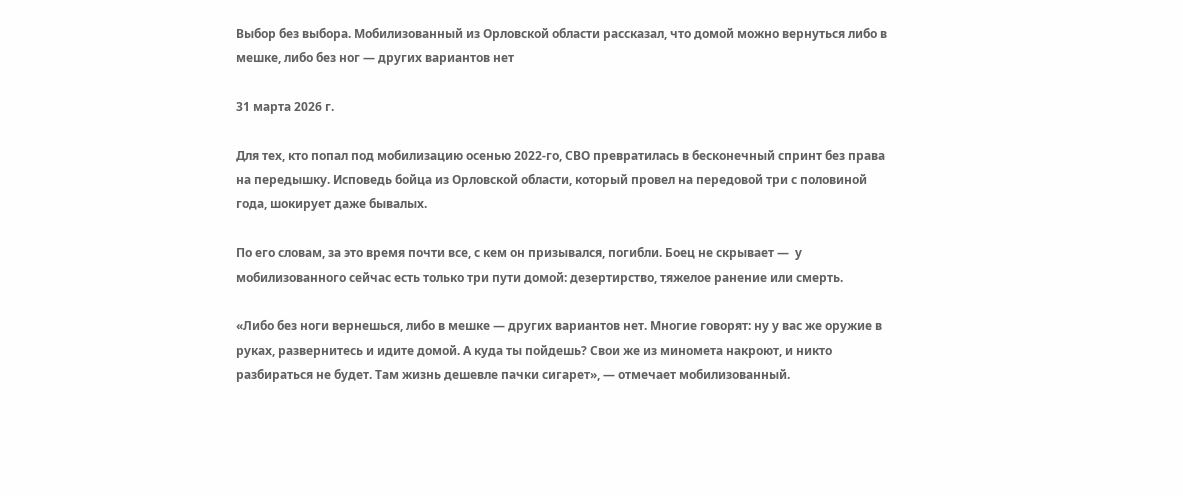Выбор без выбора. Мобилизованный из Орловской области рассказал, что домой можно вернуться либо в мешке, либо без ног — других вариантов нет

31 марта 2026 г.

Для тех, кто попал под мобилизацию осенью 2022-го, СВО превратилась в бесконечный спринт без права на передышку. Исповедь бойца из Орловской области, который провел на передовой три с половиной года, шокирует даже бывалых.

По его словам, за это время почти все, с кем он призывался, погибли. Боец не скрывает —  у мобилизованного сейчас есть только три пути домой: дезертирство, тяжелое ранение или смерть.

«Либо без ноги вернешься, либо в мешке — других вариантов нет. Многие говорят: ну у вас же оружие в руках, развернитесь и идите домой. А куда ты пойдешь? Свои же из миномета накроют, и никто разбираться не будет. Там жизнь дешевле пачки сигарет», — отмечает мобилизованный.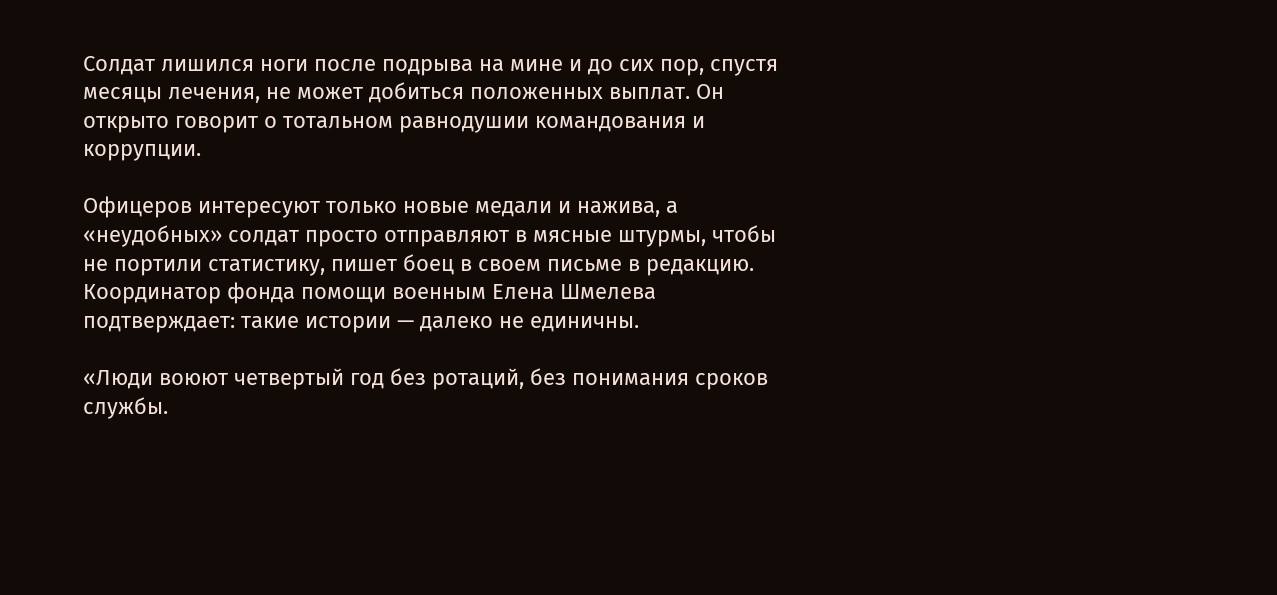Солдат лишился ноги после подрыва на мине и до сих пор, спустя месяцы лечения, не может добиться положенных выплат. Он открыто говорит о тотальном равнодушии командования и коррупции.

Офицеров интересуют только новые медали и нажива, а «неудобных» солдат просто отправляют в мясные штурмы, чтобы не портили статистику, пишет боец в своем письме в редакцию. Координатор фонда помощи военным Елена Шмелева подтверждает: такие истории — далеко не единичны.

«Люди воюют четвертый год без ротаций, без понимания сроков службы.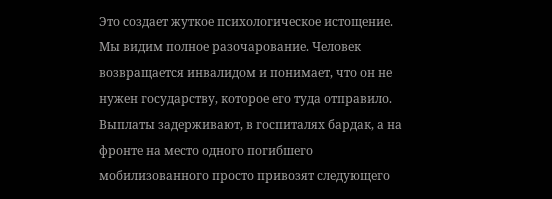Это создает жуткое психологическое истощение. Мы видим полное разочарование. Человек возвращается инвалидом и понимает, что он не нужен государству, которое его туда отправило. Выплаты задерживают, в госпиталях бардак, а на фронте на место одного погибшего мобилизованного просто привозят следующего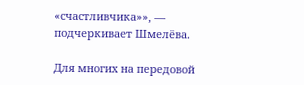«счастливчика»», — подчеркивает Шмелёва.

Для многих на передовой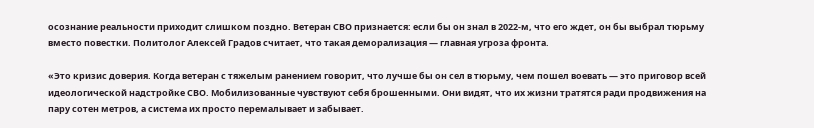осознание реальности приходит слишком поздно. Ветеран СВО признается: если бы он знал в 2022-м, что его ждет, он бы выбрал тюрьму вместо повестки. Политолог Алексей Градов считает, что такая деморализация — главная угроза фронта.

«Это кризис доверия. Когда ветеран с тяжелым ранением говорит, что лучше бы он сел в тюрьму, чем пошел воевать — это приговор всей идеологической надстройке СВО. Мобилизованные чувствуют себя брошенными. Они видят, что их жизни тратятся ради продвижения на пару сотен метров, а система их просто перемалывает и забывает.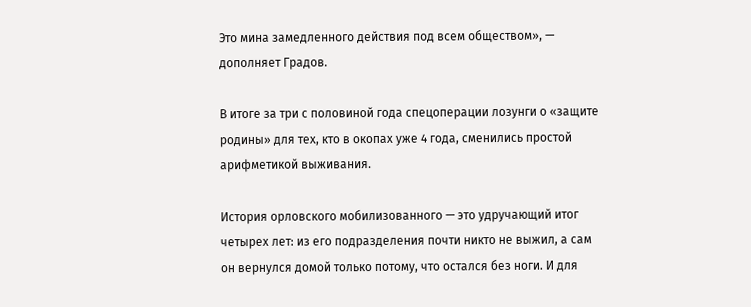Это мина замедленного действия под всем обществом», — дополняет Градов.

В итоге за три с половиной года спецоперации лозунги о «защите родины» для тех, кто в окопах уже 4 года, сменились простой арифметикой выживания.

История орловского мобилизованного — это удручающий итог четырех лет: из его подразделения почти никто не выжил, а сам он вернулся домой только потому, что остался без ноги. И для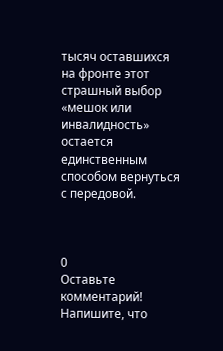тысяч оставшихся на фронте этот страшный выбор «мешок или инвалидность» остается единственным способом вернуться с передовой.



0
Оставьте комментарий! Напишите, что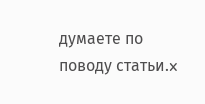думаете по поводу статьи.x